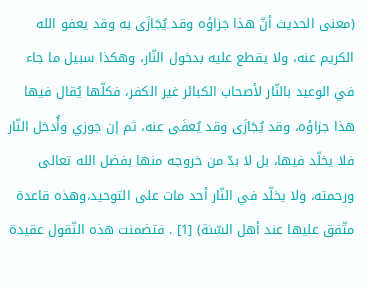(معنى الحديث أنّ هذا جزاؤه وقد يُجَازَى به وقد يعفو الله الكريم عنه، ولا يقطع عليه بدخول النّار، وهكذا سبيل ما جاء في الوعيد بالنّار لأصحاب الكبائر غير الكفر، فكلّها يُقال فيها هذا جزاؤه، وقد يُجَازَى وقد يُعفَى عنه، ثم إن جوزي وأُدخل النّار فلا يخلّد فيها، بل لا بدّ من خروجه منها بفضل الله تعالى ورحمته، ولا يخلّد في النّار أحد مات على التوحيد،وهذه قاعدة متّفق عليها عند أهل السّنة) [1] . فتضمنت هذه النّقول عقيدة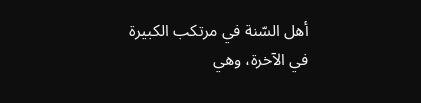أهل السّنة في مرتكب الكبيرة في الآخرة، وهي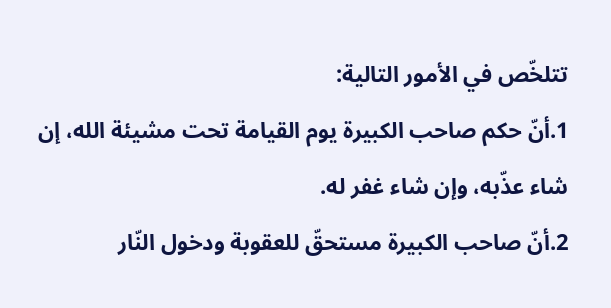تتلخّص في الأمور التالية:
1.أنّ حكم صاحب الكبيرة يوم القيامة تحت مشيئة الله، إن شاء عذّبه، وإن شاء غفر له.
2.أنّ صاحب الكبيرة مستحقّ للعقوبة ودخول النّار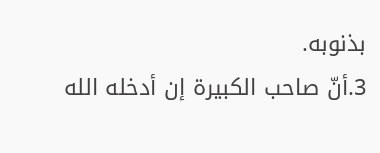بذنوبه.
3.أنّ صاحب الكبيرة إن أدخله الله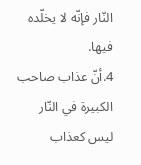النّار فإنّه لا يخلّده فيها.
4.أنّ عذاب صاحب الكبيرة في النّار ليس كعذاب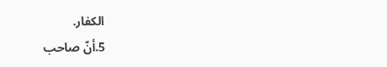الكفار.
5.أنّ صاحب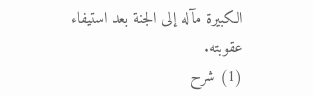الكبيرة مآله إلى الجنة بعد استيفاء عقوبته.
(1) شرح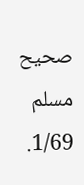صحيح مسلم 1/69.